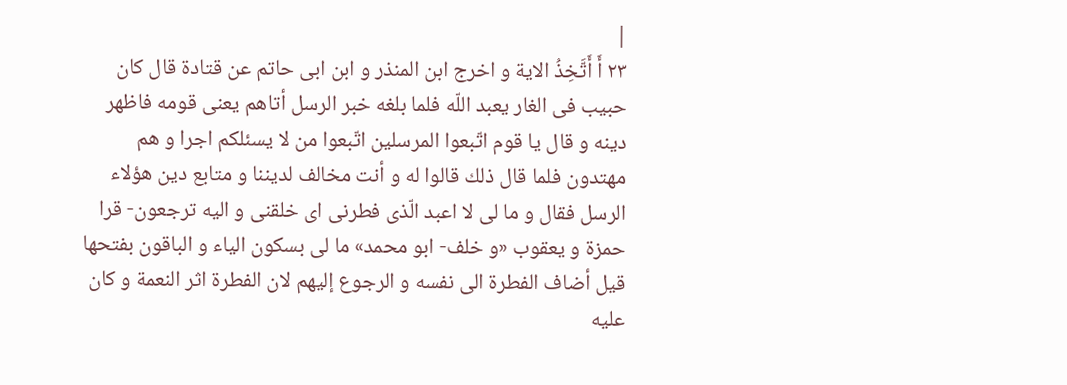|
٢٣ أَ أَتَّخِذُ الاية و اخرج ابن المنذر و ابن ابى حاتم عن قتادة قال كان حبيب فى الغار يعبد اللّه فلما بلغه خبر الرسل أتاهم يعنى قومه فاظهر دينه و قال يا قوم اتّبعوا المرسلين اتّبعوا من لا يسئلكم اجرا و هم مهتدون فلما قال ذلك قالوا له و أنت مخالف لديننا و متابع دين هؤلاء الرسل فقال و ما لى لا اعبد الّذى فطرنى اى خلقنى و اليه ترجعون- قرا حمزة و يعقوب «و خلف- ابو محمد» ما لى بسكون الياء و الباقون بفتحها قيل أضاف الفطرة الى نفسه و الرجوع إليهم لان الفطرة اثر النعمة و كان عليه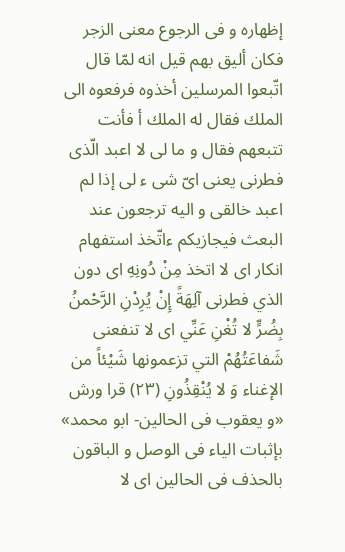إظهاره و فى الرجوع معنى الزجر فكان أليق بهم قيل انه لمّا قال اتّبعوا المرسلين أخذوه فرفعوه الى الملك فقال له الملك أ فأنت تتبعهم فقال و ما لى لا اعبد الّذى فطرنى يعنى اىّ شى ء لى إذا لم اعبد خالقى و اليه ترجعون عند البعث فيجازيكم ءاتّخذ استفهام انكار اى لا اتخذ مِنْ دُونِهِ اى دون الذي فطرنى آلِهَةً إِنْ يُرِدْنِ الرَّحْمنُ بِضُرٍّ لا تُغْنِ عَنِّي اى لا تنفعنى شَفاعَتُهُمْ التي تزعمونها شَيْئاً من الإغناء وَ لا يُنْقِذُونِ (٢٣) قرا ورش «و يعقوب فى الحالين- ابو محمد» بإثبات الياء فى الوصل و الباقون بالحذف فى الحالين اى لا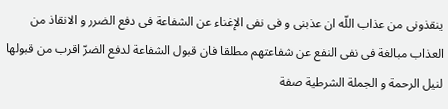ينقذونى من عذاب اللّه ان عذبنى و فى نفى الإغناء عن الشفاعة فى دفع الضرر و الانقاذ من العذاب مبالغة فى نفى النفع عن شفاعتهم مطلقا فان قبول الشفاعة لدفع الضرّ اقرب من قبولها لنيل الرحمة و الجملة الشرطية صفة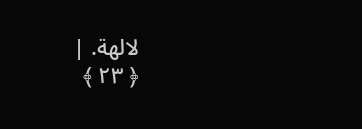لالهة. |
﴿ ٢٣ ﴾